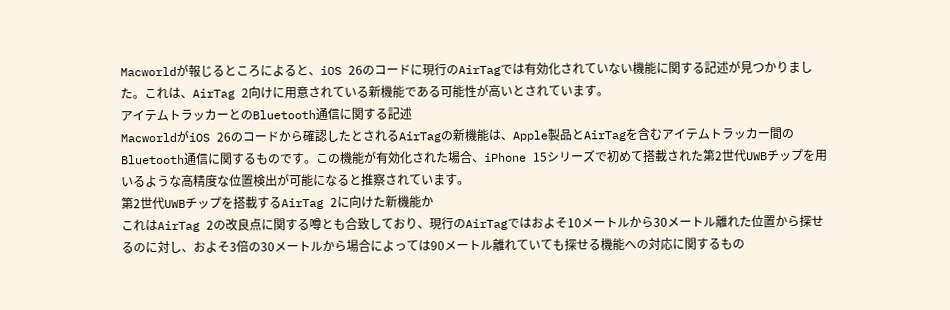Macworldが報じるところによると、iOS 26のコードに現行のAirTagでは有効化されていない機能に関する記述が見つかりました。これは、AirTag 2向けに用意されている新機能である可能性が高いとされています。
アイテムトラッカーとのBluetooth通信に関する記述
MacworldがiOS 26のコードから確認したとされるAirTagの新機能は、Apple製品とAirTagを含むアイテムトラッカー間のBluetooth通信に関するものです。この機能が有効化された場合、iPhone 15シリーズで初めて搭載された第2世代UWBチップを用いるような高精度な位置検出が可能になると推察されています。
第2世代UWBチップを搭載するAirTag 2に向けた新機能か
これはAirTag 2の改良点に関する噂とも合致しており、現行のAirTagではおよそ10メートルから30メートル離れた位置から探せるのに対し、およそ3倍の30メートルから場合によっては90メートル離れていても探せる機能への対応に関するもの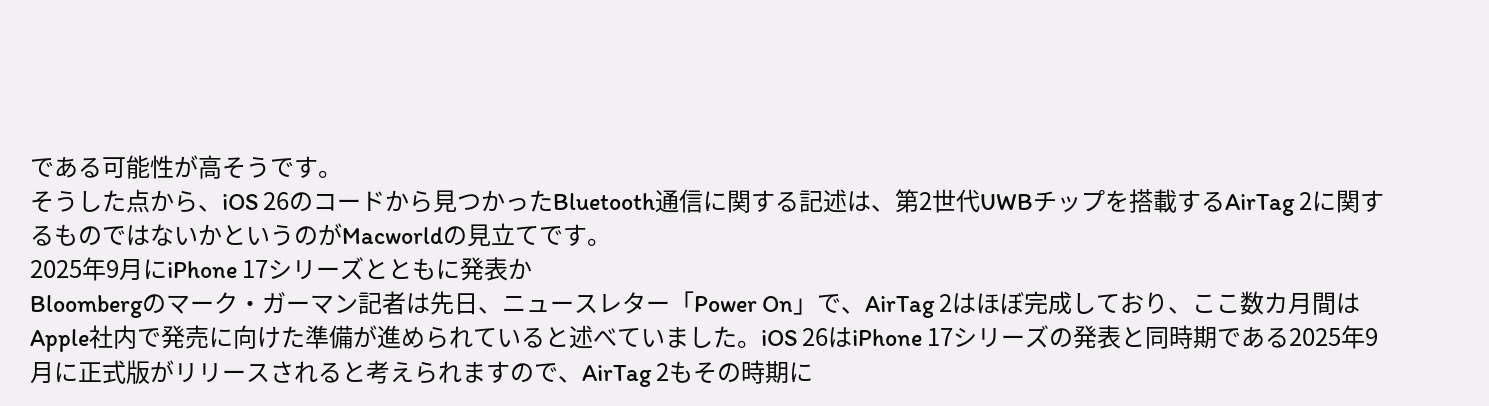である可能性が高そうです。
そうした点から、iOS 26のコードから見つかったBluetooth通信に関する記述は、第2世代UWBチップを搭載するAirTag 2に関するものではないかというのがMacworldの見立てです。
2025年9月にiPhone 17シリーズとともに発表か
Bloombergのマーク・ガーマン記者は先日、ニュースレター「Power On」で、AirTag 2はほぼ完成しており、ここ数カ月間はApple社内で発売に向けた準備が進められていると述べていました。iOS 26はiPhone 17シリーズの発表と同時期である2025年9月に正式版がリリースされると考えられますので、AirTag 2もその時期に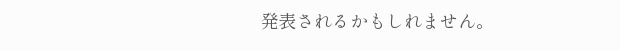発表されるかもしれません。